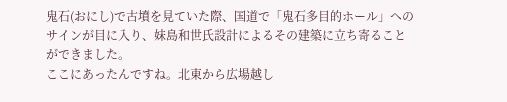鬼石(おにし)で古墳を見ていた際、国道で「鬼石多目的ホール」へのサインが目に入り、妹島和世氏設計によるその建築に立ち寄ることができました。
ここにあったんですね。北東から広場越し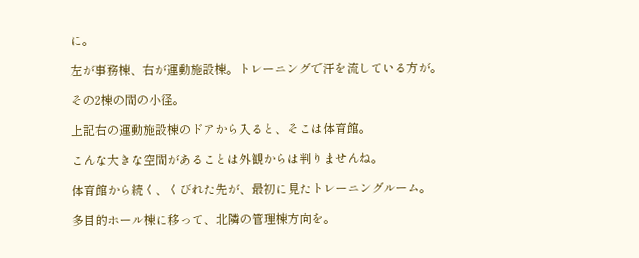に。

左が事務棟、右が運動施設棟。トレーニングで汗を流している方が。

その2棟の間の小径。

上記右の運動施設棟のドアから入ると、そこは体育館。

こんな大きな空間があることは外観からは判りませんね。

体育館から続く、くびれた先が、最初に見たトレーニングルーム。

多目的ホール棟に移って、北隣の管理棟方向を。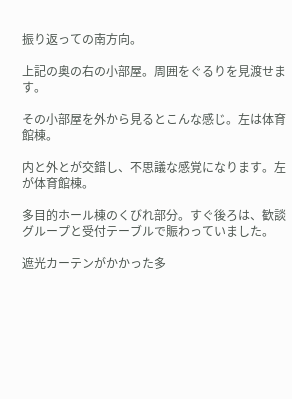振り返っての南方向。

上記の奥の右の小部屋。周囲をぐるりを見渡せます。

その小部屋を外から見るとこんな感じ。左は体育館棟。

内と外とが交錯し、不思議な感覚になります。左が体育館棟。

多目的ホール棟のくびれ部分。すぐ後ろは、歓談グループと受付テーブルで賑わっていました。

遮光カーテンがかかった多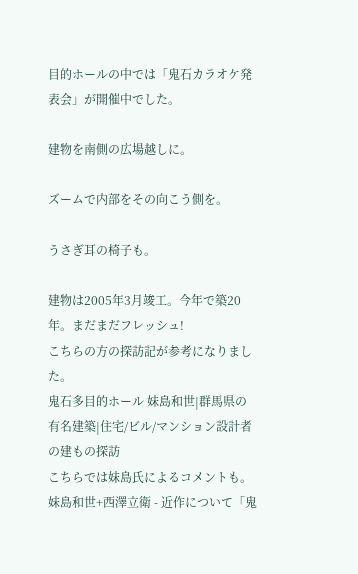目的ホールの中では「鬼石カラオケ発表会」が開催中でした。

建物を南側の広場越しに。

ズームで内部をその向こう側を。

うさぎ耳の椅子も。

建物は2005年3月竣工。今年で築20年。まだまだフレッシュ!
こちらの方の探訪記が参考になりました。
鬼石多目的ホール 妹島和世|群馬県の有名建築|住宅/ビル/マンション設計者の建もの探訪
こちらでは妹島氏によるコメントも。
妹島和世+西澤立衛 - 近作について「鬼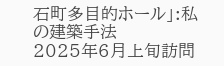石町多目的ホール」:私の建築手法
2025年6月上旬訪問